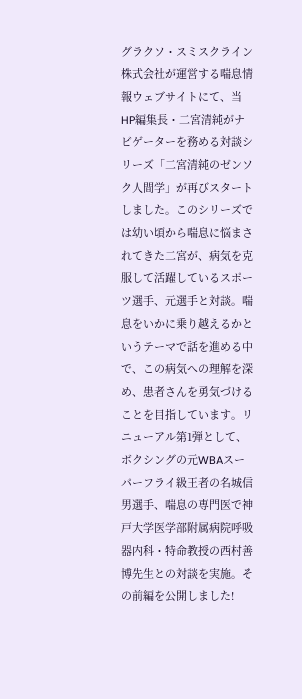グラクソ・スミスクライン株式会社が運営する喘息情報ウェブサイトにて、当HP編集長・二宮清純がナビゲーターを務める対談シリーズ「二宮清純のゼンソク人間学」が再びスタートしました。このシリーズでは幼い頃から喘息に悩まされてきた二宮が、病気を克服して活躍しているスポーツ選手、元選手と対談。喘息をいかに乗り越えるかというテーマで話を進める中で、この病気への理解を深め、患者さんを勇気づけることを目指しています。リニューアル第1弾として、ボクシングの元WBAスーパーフライ級王者の名城信男選手、喘息の専門医で神戸大学医学部附属病院呼吸器内科・特命教授の西村善博先生との対談を実施。その前編を公開しました!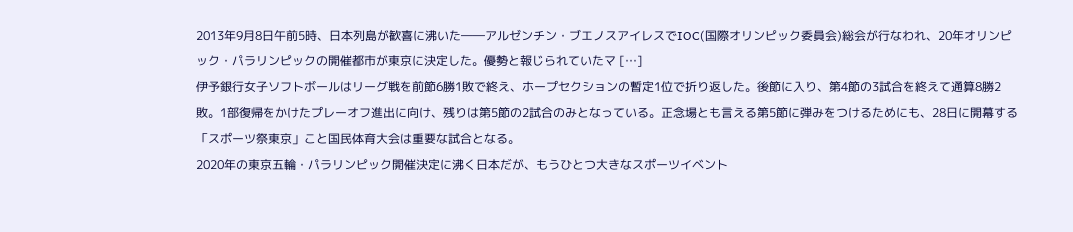2013年9月8日午前5時、日本列島が歓喜に沸いた――アルゼンチン・ブエノスアイレスでIOC(国際オリンピック委員会)総会が行なわれ、20年オリンピック・パラリンピックの開催都市が東京に決定した。優勢と報じられていたマ […]
伊予銀行女子ソフトボールはリーグ戦を前節6勝1敗で終え、ホープセクションの暫定1位で折り返した。後節に入り、第4節の3試合を終えて通算8勝2敗。1部復帰をかけたプレーオフ進出に向け、残りは第5節の2試合のみとなっている。正念場とも言える第5節に弾みをつけるためにも、28日に開幕する「スポーツ祭東京」こと国民体育大会は重要な試合となる。
2020年の東京五輪・パラリンピック開催決定に沸く日本だが、もうひとつ大きなスポーツイベント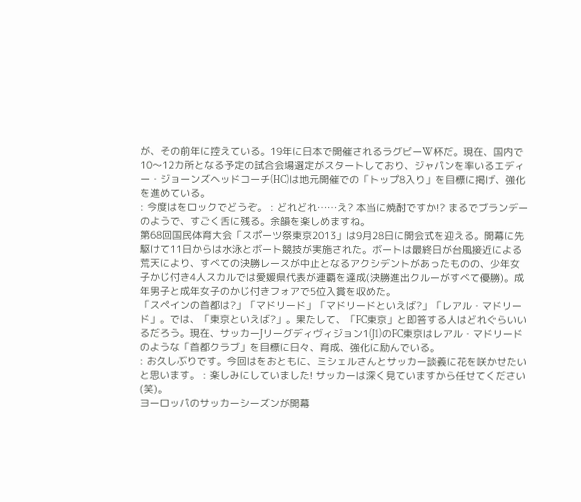が、その前年に控えている。19年に日本で開催されるラグビーW杯だ。現在、国内で10〜12カ所となる予定の試合会場選定がスタートしており、ジャパンを率いるエディー・ジョーンズヘッドコーチ(HC)は地元開催での「トップ8入り」を目標に掲げ、強化を進めている。
: 今度はをロックでどうぞ。 : どれどれ……え? 本当に焼酎ですか!? まるでブランデーのようで、すごく舌に残る。余韻を楽しめますね。
第68回国民体育大会「スポーツ祭東京2013」は9月28日に開会式を迎える。開幕に先駆けて11日からは水泳とボート競技が実施された。ボートは最終日が台風接近による荒天により、すべての決勝レースが中止となるアクシデントがあったものの、少年女子かじ付き4人スカルでは愛媛県代表が連覇を達成(決勝進出クルーがすべて優勝)。成年男子と成年女子のかじ付きフォアで5位入賞を収めた。
「スペインの首都は?」「マドリード」「マドリードといえば?」「レアル・マドリード」。では、「東京といえば?」。果たして、「FC東京」と即答する人はどれぐらいいるだろう。現在、サッカーJリーグディヴィジョン1(J1)のFC東京はレアル・マドリードのような「首都クラブ」を目標に日々、育成、強化に励んでいる。
: お久しぶりです。今回はをおともに、ミシェルさんとサッカー談義に花を咲かせたいと思います。 : 楽しみにしていました! サッカーは深く見ていますから任せてください(笑)。
ヨーロッパのサッカーシーズンが開幕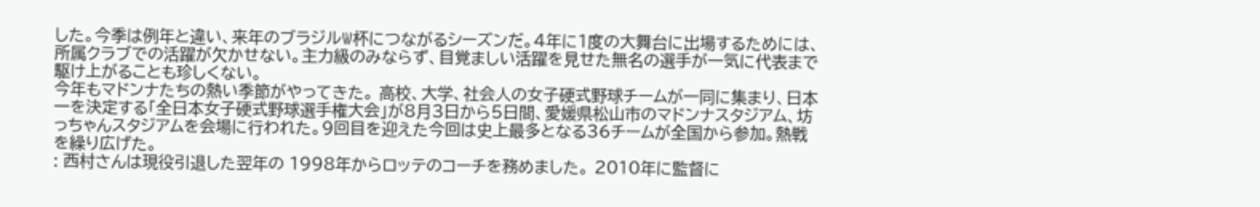した。今季は例年と違い、来年のブラジルW杯につながるシーズンだ。4年に1度の大舞台に出場するためには、所属クラブでの活躍が欠かせない。主力級のみならず、目覚ましい活躍を見せた無名の選手が一気に代表まで駆け上がることも珍しくない。
今年もマドンナたちの熱い季節がやってきた。 高校、大学、社会人の女子硬式野球チームが一同に集まり、日本一を決定する「全日本女子硬式野球選手権大会」が8月3日から5日間、愛媛県松山市のマドンナスタジアム、坊っちゃんスタジアムを会場に行われた。9回目を迎えた今回は史上最多となる36チームが全国から参加。熱戦を繰り広げた。
: 西村さんは現役引退した翌年の 1998年からロッテのコーチを務めました。 2010年に監督に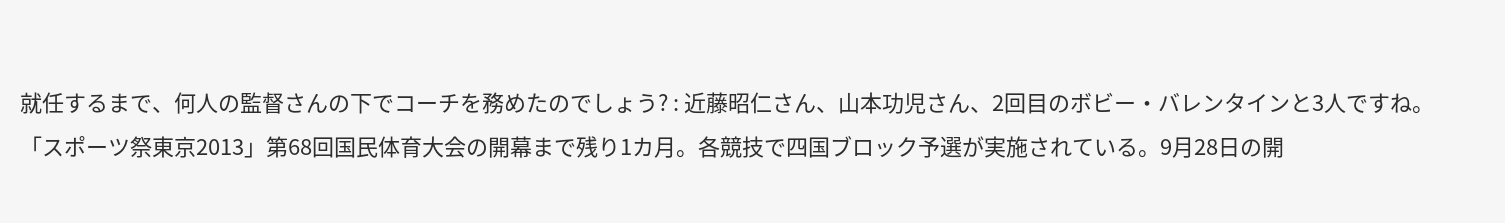就任するまで、何人の監督さんの下でコーチを務めたのでしょう? : 近藤昭仁さん、山本功児さん、2回目のボビー・バレンタインと3人ですね。
「スポーツ祭東京2013」第68回国民体育大会の開幕まで残り1カ月。各競技で四国ブロック予選が実施されている。9月28日の開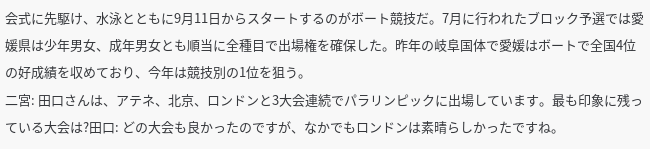会式に先駆け、水泳とともに9月11日からスタートするのがボート競技だ。7月に行われたブロック予選では愛媛県は少年男女、成年男女とも順当に全種目で出場権を確保した。昨年の岐阜国体で愛媛はボートで全国4位の好成績を収めており、今年は競技別の1位を狙う。
二宮: 田口さんは、アテネ、北京、ロンドンと3大会連続でパラリンピックに出場しています。最も印象に残っている大会は?田口: どの大会も良かったのですが、なかでもロンドンは素晴らしかったですね。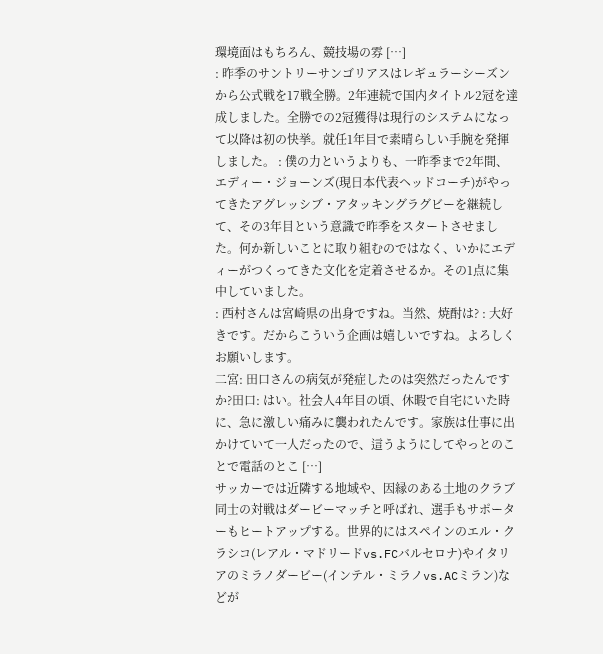環境面はもちろん、競技場の雰 […]
: 昨季のサントリーサンゴリアスはレギュラーシーズンから公式戦を17戦全勝。2年連続で国内タイトル2冠を達成しました。全勝での2冠獲得は現行のシステムになって以降は初の快挙。就任1年目で素晴らしい手腕を発揮しました。 : 僕の力というよりも、一昨季まで2年間、エディー・ジョーンズ(現日本代表ヘッドコーチ)がやってきたアグレッシブ・アタッキングラグビーを継続して、その3年目という意識で昨季をスタートさせました。何か新しいことに取り組むのではなく、いかにエディーがつくってきた文化を定着させるか。その1点に集中していました。
: 西村さんは宮崎県の出身ですね。当然、焼酎は? : 大好きです。だからこういう企画は嬉しいですね。よろしくお願いします。
二宮: 田口さんの病気が発症したのは突然だったんですか?田口: はい。社会人4年目の頃、休暇で自宅にいた時に、急に激しい痛みに襲われたんです。家族は仕事に出かけていて一人だったので、這うようにしてやっとのことで電話のとこ […]
サッカーでは近隣する地域や、因縁のある土地のクラブ同士の対戦はダービーマッチと呼ばれ、選手もサポーターもヒートアップする。世界的にはスペインのエル・クラシコ(レアル・マドリードvs.FCバルセロナ)やイタリアのミラノダービー(インテル・ミラノvs.ACミラン)などが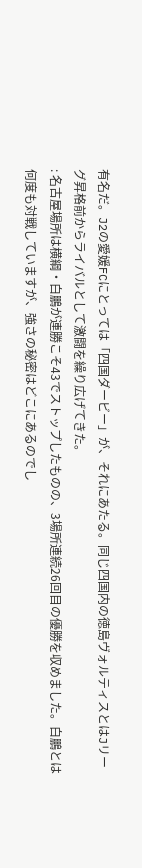有名だ。J2の愛媛FCにとっては「四国ダービー」が、それにあたる。同じ四国内の徳島ヴォルティスとはJリーグ昇格前からライバルとして激闘を繰り広げてきた。
: 名古屋場所は横綱・白鵬が連勝こそ43でストップしたものの、3場所連続26回目の優勝を収めました。白鵬とは何度も対戦していますが、強さの秘密はどこにあるのでし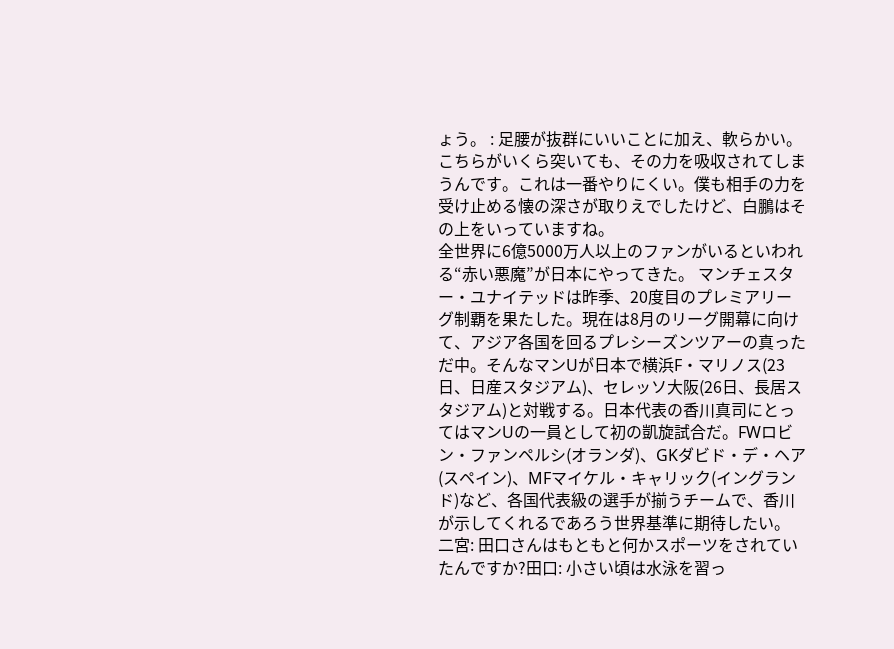ょう。 : 足腰が抜群にいいことに加え、軟らかい。こちらがいくら突いても、その力を吸収されてしまうんです。これは一番やりにくい。僕も相手の力を受け止める懐の深さが取りえでしたけど、白鵬はその上をいっていますね。
全世界に6億5000万人以上のファンがいるといわれる“赤い悪魔”が日本にやってきた。 マンチェスター・ユナイテッドは昨季、20度目のプレミアリーグ制覇を果たした。現在は8月のリーグ開幕に向けて、アジア各国を回るプレシーズンツアーの真っただ中。そんなマンUが日本で横浜F・マリノス(23日、日産スタジアム)、セレッソ大阪(26日、長居スタジアム)と対戦する。日本代表の香川真司にとってはマンUの一員として初の凱旋試合だ。FWロビン・ファンペルシ(オランダ)、GKダビド・デ・ヘア(スペイン)、MFマイケル・キャリック(イングランド)など、各国代表級の選手が揃うチームで、香川が示してくれるであろう世界基準に期待したい。
二宮: 田口さんはもともと何かスポーツをされていたんですか?田口: 小さい頃は水泳を習っ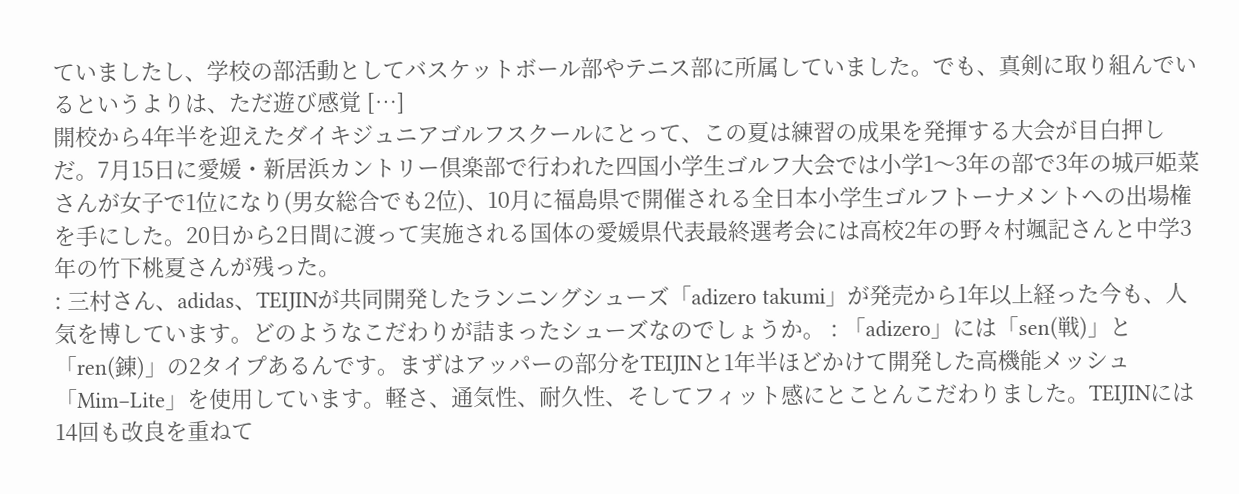ていましたし、学校の部活動としてバスケットボール部やテニス部に所属していました。でも、真剣に取り組んでいるというよりは、ただ遊び感覚 […]
開校から4年半を迎えたダイキジュニアゴルフスクールにとって、この夏は練習の成果を発揮する大会が目白押しだ。7月15日に愛媛・新居浜カントリー倶楽部で行われた四国小学生ゴルフ大会では小学1〜3年の部で3年の城戸姫菜さんが女子で1位になり(男女総合でも2位)、10月に福島県で開催される全日本小学生ゴルフトーナメントへの出場権を手にした。20日から2日間に渡って実施される国体の愛媛県代表最終選考会には高校2年の野々村颯記さんと中学3年の竹下桃夏さんが残った。
: 三村さん、adidas、TEIJINが共同開発したランニングシューズ「adizero takumi」が発売から1年以上経った今も、人気を博しています。どのようなこだわりが詰まったシューズなのでしょうか。 : 「adizero」には「sen(戦)」と「ren(錬)」の2タイプあるんです。まずはアッパーの部分をTEIJINと1年半ほどかけて開発した高機能メッシュ「Mim−Lite」を使用しています。軽さ、通気性、耐久性、そしてフィット感にとことんこだわりました。TEIJINには14回も改良を重ねて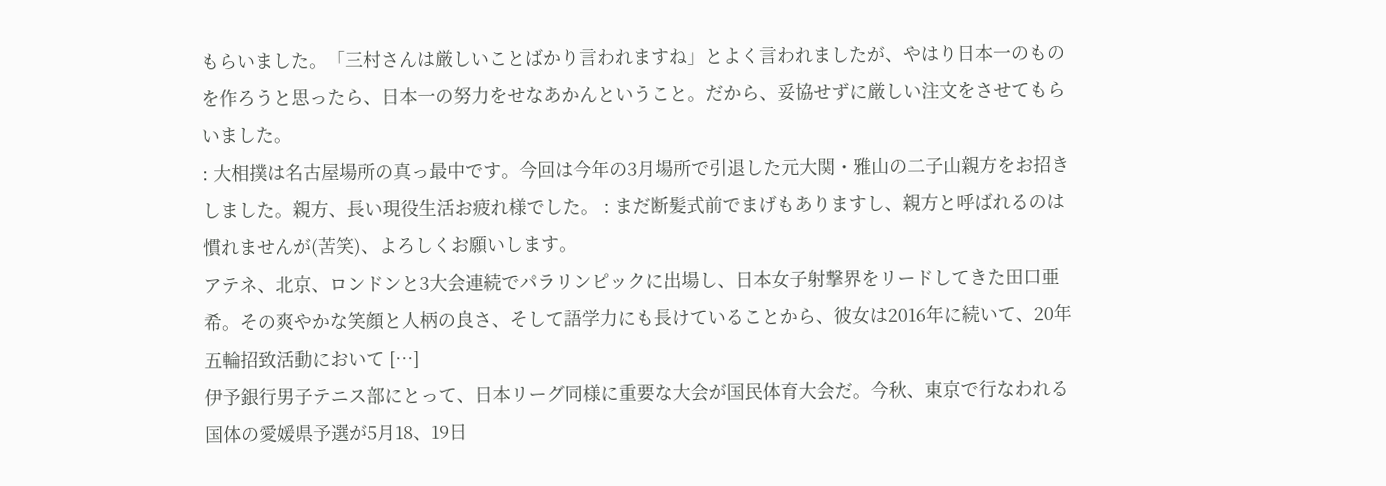もらいました。「三村さんは厳しいことばかり言われますね」とよく言われましたが、やはり日本一のものを作ろうと思ったら、日本一の努力をせなあかんということ。だから、妥協せずに厳しい注文をさせてもらいました。
: 大相撲は名古屋場所の真っ最中です。今回は今年の3月場所で引退した元大関・雅山の二子山親方をお招きしました。親方、長い現役生活お疲れ様でした。 : まだ断髪式前でまげもありますし、親方と呼ばれるのは慣れませんが(苦笑)、よろしくお願いします。
アテネ、北京、ロンドンと3大会連続でパラリンピックに出場し、日本女子射撃界をリードしてきた田口亜希。その爽やかな笑顔と人柄の良さ、そして語学力にも長けていることから、彼女は2016年に続いて、20年五輪招致活動において […]
伊予銀行男子テニス部にとって、日本リーグ同様に重要な大会が国民体育大会だ。今秋、東京で行なわれる国体の愛媛県予選が5月18、19日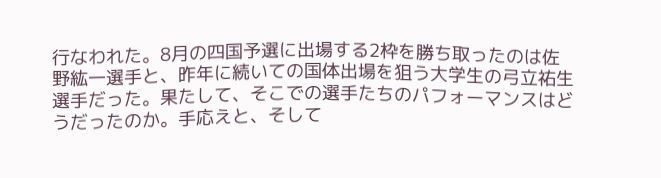行なわれた。8月の四国予選に出場する2枠を勝ち取ったのは佐野紘一選手と、昨年に続いての国体出場を狙う大学生の弓立祐生選手だった。果たして、そこでの選手たちのパフォーマンスはどうだったのか。手応えと、そして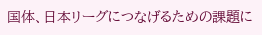国体、日本リーグにつなげるための課題に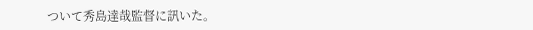ついて秀島達哉監督に訊いた。